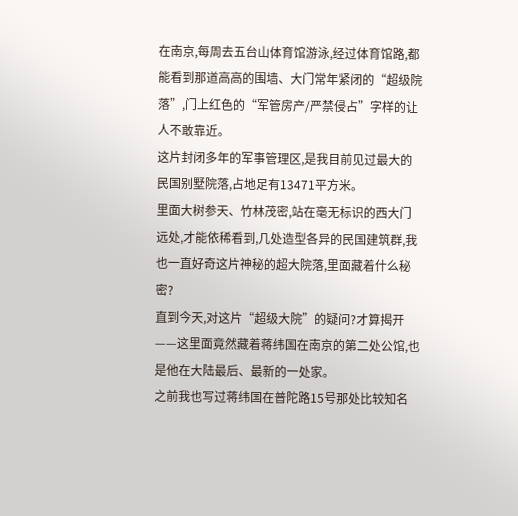在南京,每周去五台山体育馆游泳,经过体育馆路,都能看到那道高高的围墙、大门常年紧闭的“超级院落”,门上红色的“军管房产/严禁侵占”字样的让人不敢靠近。
这片封闭多年的军事管理区,是我目前见过最大的民国别墅院落,占地足有13471平方米。
里面大树参天、竹林茂密,站在毫无标识的西大门远处,才能依稀看到,几处造型各异的民国建筑群,我也一直好奇这片神秘的超大院落,里面藏着什么秘密?
直到今天,对这片“超级大院”的疑问?才算揭开——这里面竟然藏着蒋纬国在南京的第二处公馆,也是他在大陆最后、最新的一处家。
之前我也写过蒋纬国在普陀路15号那处比较知名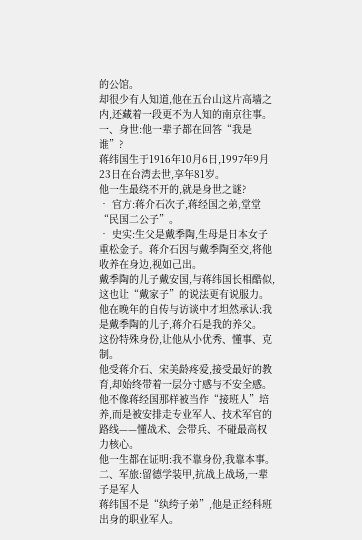的公馆。
却很少有人知道,他在五台山这片高墙之内,还藏着一段更不为人知的南京往事。
一、身世:他一辈子都在回答“我是谁”?
蒋纬国生于1916年10月6日,1997年9月23日在台湾去世,享年81岁。
他一生最绕不开的,就是身世之谜?
• 官方:蒋介石次子,蒋经国之弟,堂堂“民国二公子”。
• 史实:生父是戴季陶,生母是日本女子重松金子。蒋介石因与戴季陶至交,将他收养在身边,视如己出。
戴季陶的儿子戴安国,与蒋纬国长相酷似,这也让“戴家子”的说法更有说服力。
他在晚年的自传与访谈中才坦然承认:我是戴季陶的儿子,蒋介石是我的养父。
这份特殊身份,让他从小优秀、懂事、克制。
他受蒋介石、宋美龄疼爱,接受最好的教育,却始终带着一层分寸感与不安全感。
他不像蒋经国那样被当作“接班人”培养,而是被安排走专业军人、技术军官的路线——懂战术、会带兵、不碰最高权力核心。
他一生都在证明:我不靠身份,我靠本事。
二、军旅:留德学装甲,抗战上战场,一辈子是军人
蒋纬国不是“纨绔子弟”,他是正经科班出身的职业军人。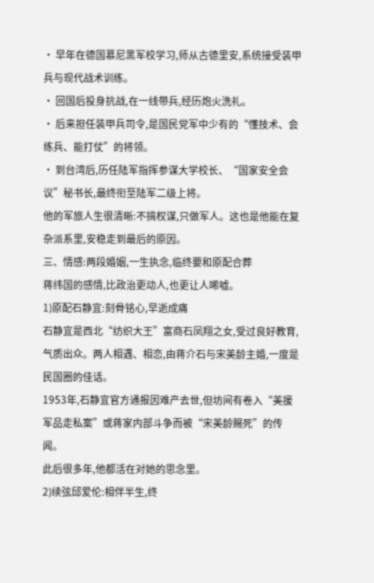• 早年在德国慕尼黑军校学习,师从古德里安,系统接受装甲兵与现代战术训练。
• 回国后投身抗战,在一线带兵,经历炮火洗礼。
• 后来担任装甲兵司令,是国民党军中少有的“懂技术、会练兵、能打仗”的将领。
• 到台湾后,历任陆军指挥参谋大学校长、“国家安全会议”秘书长,最终衔至陆军二级上将。
他的军旅人生很清晰:不搞权谋,只做军人。这也是他能在复杂派系里,安稳走到最后的原因。
三、情感:两段婚姻,一生执念,临终要和原配合葬
蒋纬国的感情,比政治更动人,也更让人唏嘘。
1)原配石静宜:刻骨铭心,早逝成痛
石静宜是西北“纺织大王”富商石凤翔之女,受过良好教育,气质出众。两人相遇、相恋,由蒋介石与宋美龄主婚,一度是民国圈的佳话。
1953年,石静宜官方通报因难产去世,但坊间有卷入“美援军品走私案”或蒋家内部斗争而被“宋美龄赐死”的传闻。
此后很多年,他都活在对她的思念里。
2)续弦邱爱伦:相伴半生,终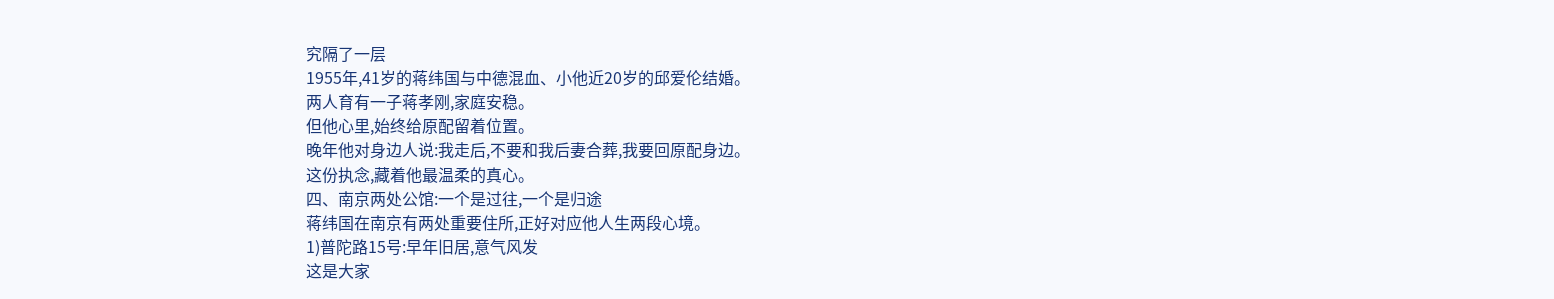究隔了一层
1955年,41岁的蒋纬国与中德混血、小他近20岁的邱爱伦结婚。
两人育有一子蒋孝刚,家庭安稳。
但他心里,始终给原配留着位置。
晚年他对身边人说:我走后,不要和我后妻合葬,我要回原配身边。
这份执念,藏着他最温柔的真心。
四、南京两处公馆:一个是过往,一个是归途
蒋纬国在南京有两处重要住所,正好对应他人生两段心境。
1)普陀路15号:早年旧居,意气风发
这是大家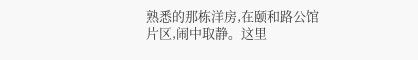熟悉的那栋洋房,在颐和路公馆片区,闹中取静。这里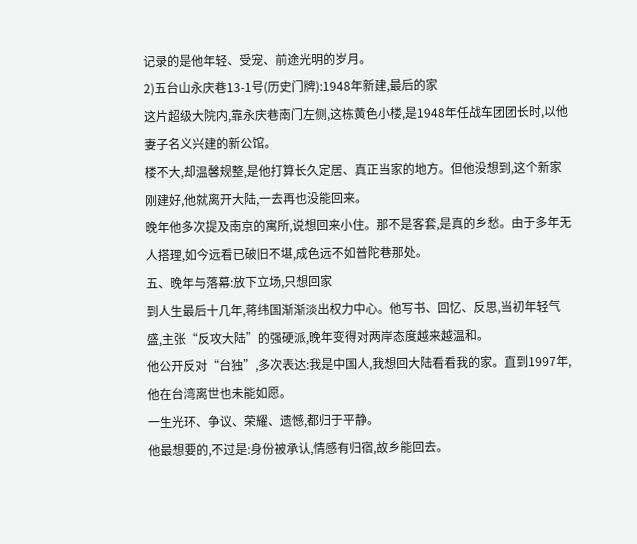记录的是他年轻、受宠、前途光明的岁月。
2)五台山永庆巷13-1号(历史门牌):1948年新建,最后的家
这片超级大院内,靠永庆巷南门左侧,这栋黄色小楼,是1948年任战车团团长时,以他妻子名义兴建的新公馆。
楼不大,却温馨规整,是他打算长久定居、真正当家的地方。但他没想到,这个新家刚建好,他就离开大陆,一去再也没能回来。
晚年他多次提及南京的寓所,说想回来小住。那不是客套,是真的乡愁。由于多年无人搭理,如今远看已破旧不堪,成色远不如普陀巷那处。
五、晚年与落幕:放下立场,只想回家
到人生最后十几年,蒋纬国渐渐淡出权力中心。他写书、回忆、反思,当初年轻气盛,主张“反攻大陆”的强硬派,晚年变得对两岸态度越来越温和。
他公开反对“台独”,多次表达:我是中国人,我想回大陆看看我的家。直到1997年,他在台湾离世也未能如愿。
一生光环、争议、荣耀、遗憾,都归于平静。
他最想要的,不过是:身份被承认,情感有归宿,故乡能回去。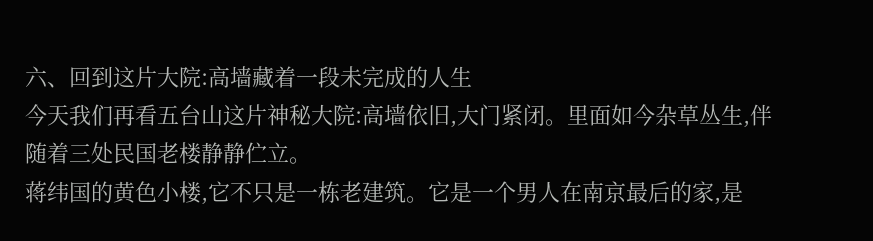六、回到这片大院:高墙藏着一段未完成的人生
今天我们再看五台山这片神秘大院:高墙依旧,大门紧闭。里面如今杂草丛生,伴随着三处民国老楼静静伫立。
蒋纬国的黄色小楼,它不只是一栋老建筑。它是一个男人在南京最后的家,是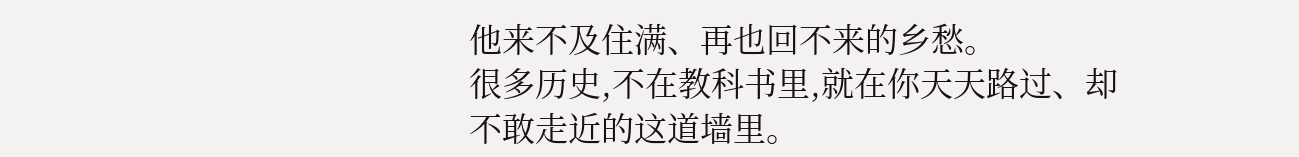他来不及住满、再也回不来的乡愁。
很多历史,不在教科书里,就在你天天路过、却不敢走近的这道墙里。